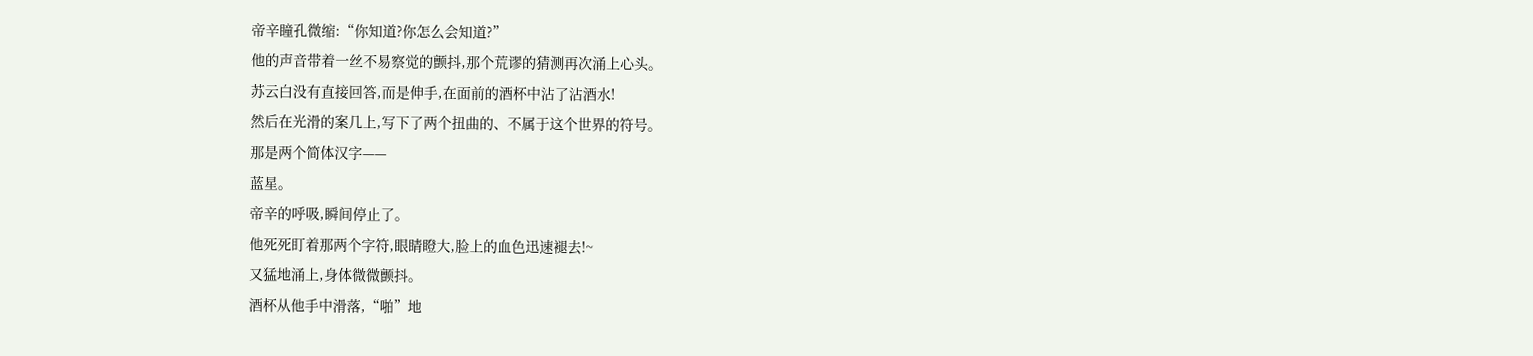帝辛瞳孔微缩:“你知道?你怎么会知道?”
他的声音带着一丝不易察觉的颤抖,那个荒谬的猜测再次涌上心头。
苏云白没有直接回答,而是伸手,在面前的酒杯中沾了沾酒水!
然后在光滑的案几上,写下了两个扭曲的、不属于这个世界的符号。
那是两个简体汉字——
蓝星。
帝辛的呼吸,瞬间停止了。
他死死盯着那两个字符,眼睛瞪大,脸上的血色迅速褪去!~
又猛地涌上,身体微微颤抖。
酒杯从他手中滑落,“啪”地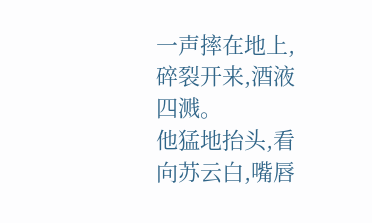一声摔在地上,碎裂开来,酒液四溅。
他猛地抬头,看向苏云白,嘴唇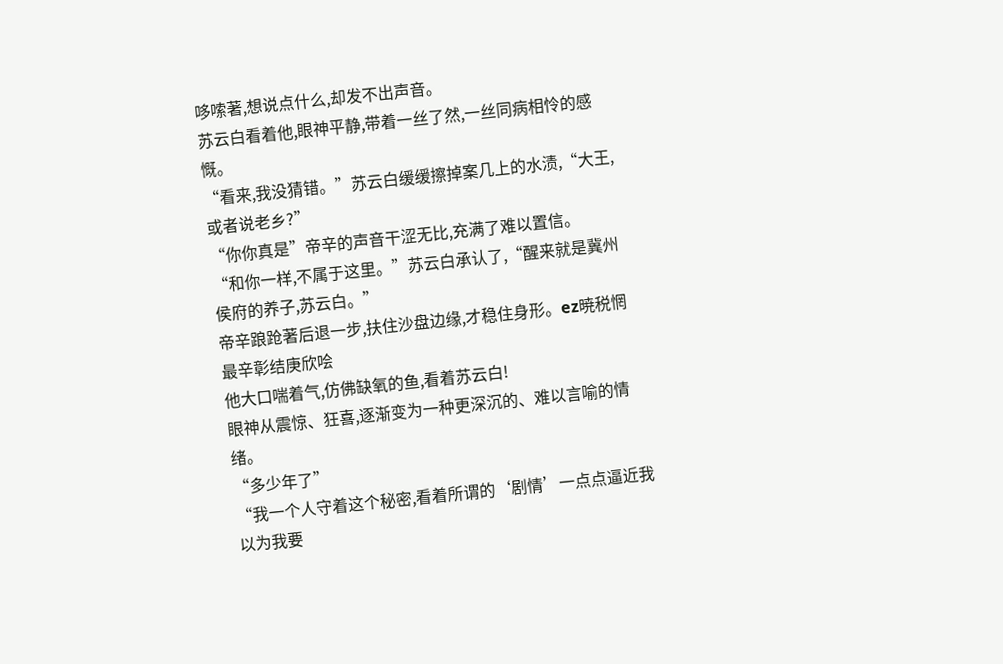哆嗦著,想说点什么,却发不出声音。
苏云白看着他,眼神平静,带着一丝了然,一丝同病相怜的感慨。
“看来,我没猜错。”苏云白缓缓擦掉案几上的水渍,“大王,或者说老乡?”
“你你真是”帝辛的声音干涩无比,充满了难以置信。
“和你一样,不属于这里。”苏云白承认了,“醒来就是冀州侯府的养子,苏云白。”
帝辛踉跄著后退一步,扶住沙盘边缘,才稳住身形。ez暁税惘 最辛彰结庚欣哙
他大口喘着气,仿佛缺氧的鱼,看着苏云白!
眼神从震惊、狂喜,逐渐变为一种更深沉的、难以言喻的情绪。
“多少年了”
“我一个人守着这个秘密,看着所谓的‘剧情’一点点逼近我以为我要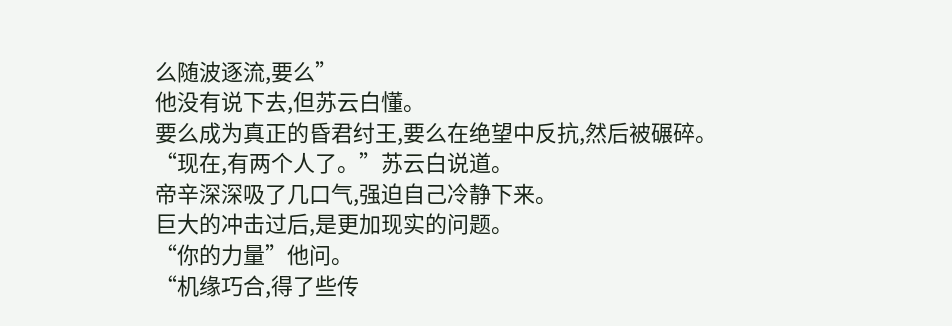么随波逐流,要么”
他没有说下去,但苏云白懂。
要么成为真正的昏君纣王,要么在绝望中反抗,然后被碾碎。
“现在,有两个人了。”苏云白说道。
帝辛深深吸了几口气,强迫自己冷静下来。
巨大的冲击过后,是更加现实的问题。
“你的力量”他问。
“机缘巧合,得了些传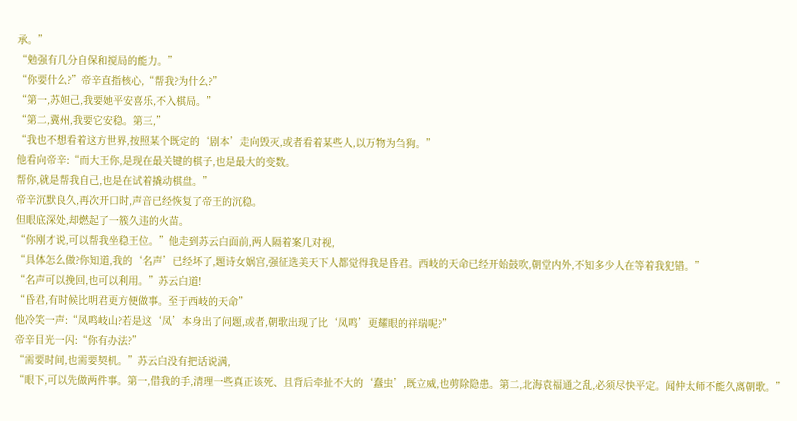承。”
“勉强有几分自保和搅局的能力。”
“你要什么?”帝辛直指核心,“帮我?为什么?”
“第一,苏妲己,我要她平安喜乐,不入棋局。”
“第二,冀州,我要它安稳。第三,”
“我也不想看着这方世界,按照某个既定的‘剧本’走向毁灭,或者看着某些人,以万物为刍狗。”
他看向帝辛:“而大王你,是现在最关键的棋子,也是最大的变数。
帮你,就是帮我自己,也是在试着撬动棋盘。”
帝辛沉默良久,再次开口时,声音已经恢复了帝王的沉稳。
但眼底深处,却燃起了一簇久违的火苗。
“你刚才说,可以帮我坐稳王位。”他走到苏云白面前,两人隔着案几对视,
“具体怎么做?你知道,我的‘名声’已经坏了,题诗女娲宫,强征选美天下人都觉得我是昏君。西岐的天命已经开始鼓吹,朝堂内外,不知多少人在等着我犯错。”
“名声可以挽回,也可以利用。”苏云白道!
“昏君,有时候比明君更方便做事。至于西岐的天命”
他冷笑一声:“凤鸣岐山?若是这‘凤’本身出了问题,或者,朝歌出现了比‘凤鸣’更耀眼的祥瑞呢?”
帝辛目光一闪:“你有办法?”
“需要时间,也需要契机。”苏云白没有把话说满,
“眼下,可以先做两件事。第一,借我的手,清理一些真正该死、且背后牵扯不大的‘蠢虫’,既立威,也剪除隐患。第二,北海袁福通之乱,必须尽快平定。闻仲太师不能久离朝歌。”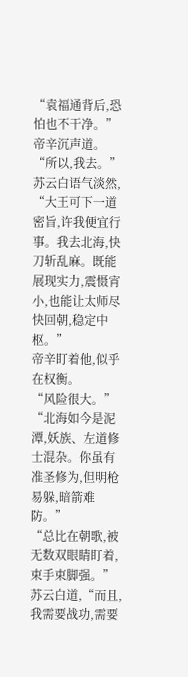“袁福通背后,恐怕也不干净。”帝辛沉声道。
“所以,我去。”苏云白语气淡然,
“大王可下一道密旨,许我便宜行事。我去北海,快刀斩乱麻。既能展现实力,震慑宵小,也能让太师尽快回朝,稳定中枢。”
帝辛盯着他,似乎在权衡。
“风险很大。”
“北海如今是泥潭,妖族、左道修士混杂。你虽有准圣修为,但明枪易躲,暗箭难防。”
“总比在朝歌,被无数双眼睛盯着,束手束脚强。”苏云白道,“而且,我需要战功,需要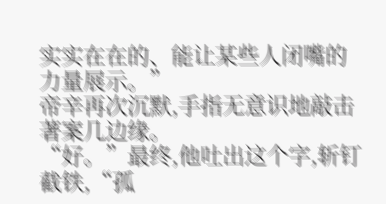实实在在的、能让某些人闭嘴的力量展示。”
帝辛再次沉默,手指无意识地敲击著案几边缘。
“好。”最终,他吐出这个字,斩钉截铁,“孤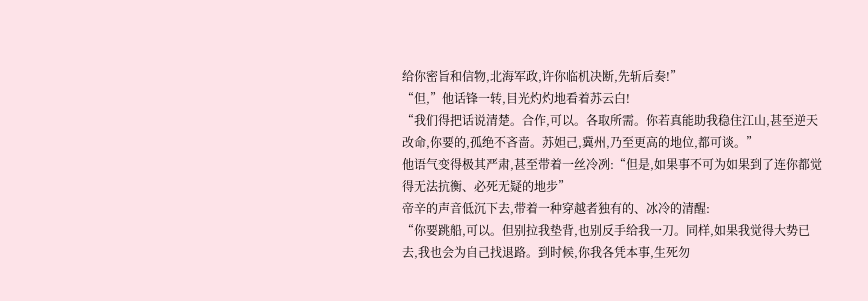给你密旨和信物,北海军政,许你临机决断,先斩后奏!”
“但,”他话锋一转,目光灼灼地看着苏云白!
“我们得把话说清楚。合作,可以。各取所需。你若真能助我稳住江山,甚至逆天改命,你要的,孤绝不吝啬。苏妲己,冀州,乃至更高的地位,都可谈。”
他语气变得极其严肃,甚至带着一丝冷冽:“但是,如果事不可为如果到了连你都觉得无法抗衡、必死无疑的地步”
帝辛的声音低沉下去,带着一种穿越者独有的、冰冷的清醒:
“你要跳船,可以。但别拉我垫背,也别反手给我一刀。同样,如果我觉得大势已去,我也会为自己找退路。到时候,你我各凭本事,生死勿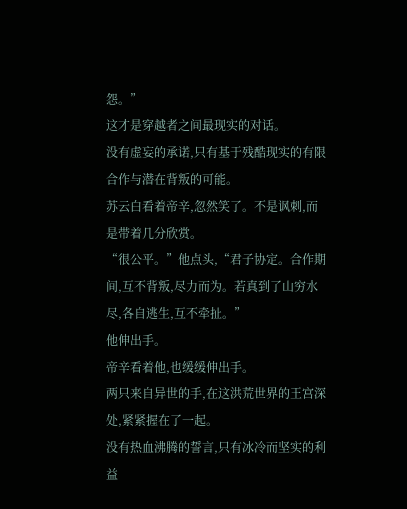怨。”
这才是穿越者之间最现实的对话。
没有虚妄的承诺,只有基于残酷现实的有限合作与潜在背叛的可能。
苏云白看着帝辛,忽然笑了。不是讽刺,而是带着几分欣赏。
“很公平。”他点头,“君子协定。合作期间,互不背叛,尽力而为。若真到了山穷水尽,各自逃生,互不牵扯。”
他伸出手。
帝辛看着他,也缓缓伸出手。
两只来自异世的手,在这洪荒世界的王宫深处,紧紧握在了一起。
没有热血沸腾的誓言,只有冰冷而坚实的利益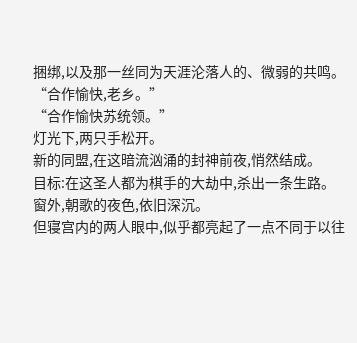捆绑,以及那一丝同为天涯沦落人的、微弱的共鸣。
“合作愉快,老乡。”
“合作愉快苏统领。”
灯光下,两只手松开。
新的同盟,在这暗流汹涌的封神前夜,悄然结成。
目标:在这圣人都为棋手的大劫中,杀出一条生路。
窗外,朝歌的夜色,依旧深沉。
但寝宫内的两人眼中,似乎都亮起了一点不同于以往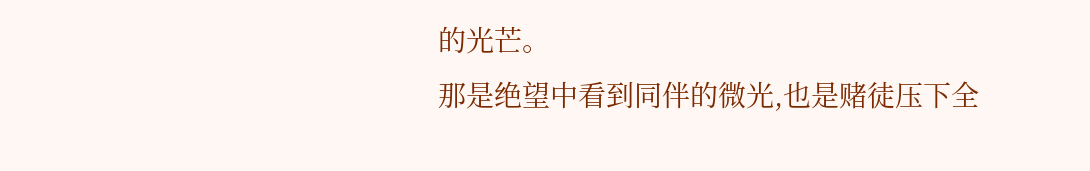的光芒。
那是绝望中看到同伴的微光,也是赌徒压下全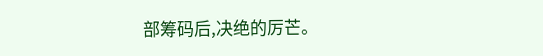部筹码后,决绝的厉芒。